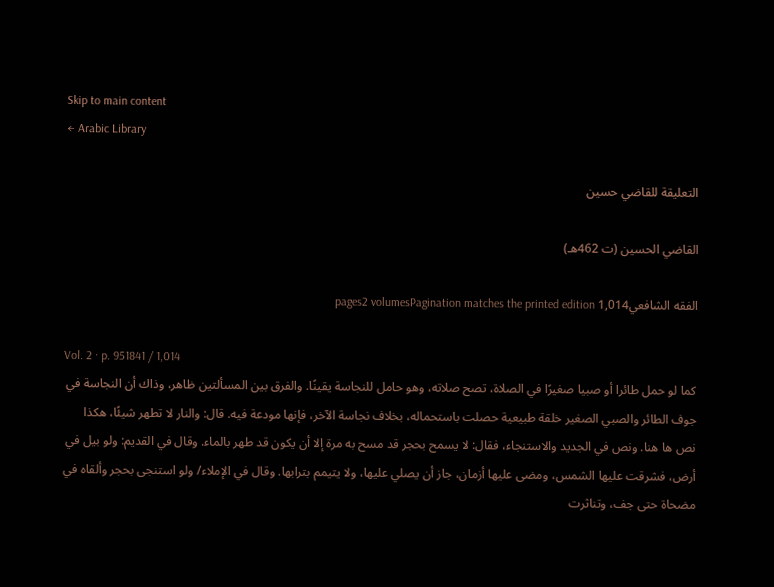Skip to main content
← Arabic Library

التعليقة للقاضي حسين

القاضي الحسين (ت 462هـ)

الفقه الشافعي1,014 pages2 volumesPagination matches the printed edition

Vol. 2 · p. 951841 / 1,014
كما لو حمل طائرا أو صبيا صغيرًا في الصلاة، تصح صلاته، وهو حامل للنجاسة يقينًا. والفرق بين المسألتين ظاهر، وذاك أن النجاسة في جوف الطائر والصبي الصغير خلقة طبيعية حصلت باستحماله، بخلاف نجاسة الآخر، فإنها مودعة فيه. قال: والنار لا تطهر شيئًا، هكذا نص ها هنا. ونص في الجديد والاستنجاء، فقال: لا يسمح بحجر قد مسح به مرة إلا أن يكون قد طهر بالماء. وقال في القديم: ولو بيل في أرض، فشرقت عليها الشمس، ومضى عليها أزمان، جاز أن يصلي عليها، ولا يتيمم بترابها. وقال في الإملاء/ ولو استنجى بحجر وألقاه في مضحاة حتى جف، وتناثرت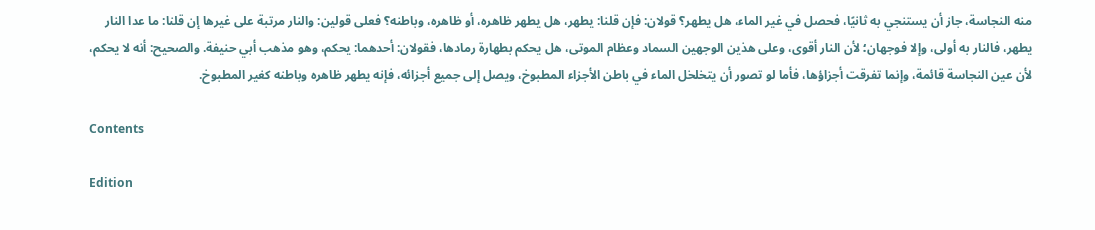منه النجاسة، جاز أن يستنجي به ثانيًا، فحصل في غير الماء، هل يطهر؟ قولان: فإن قلنا: يطهر، هل يطهر ظاهره، أو ظاهره، وباطنه؟ فعلى قولين: والنار مرتبة على غيرها إن قلنا: ما عدا النار يطهر، فالنار به أولى، وإلا فوجهان؛ لأن النار أقوى، وعلى هذين الوجهين السماد وعظام الموتى، هل يحكم بطهارة رمادها، فقولان: أحدهما: يحكم، وهو مذهب أبي حنيفة. والصحيح: أنه لا يحكم، لأن عين النجاسة قائمة، وإنما تفرقت أجزاؤها، فأما لو تصور أن يتخلخل الماء في باطن الأجزاء المطبوخ، ويصل إلى جميع أجزائه، فإنه يطهر ظاهره وباطنه كغير المطبوخ.

Contents

Edition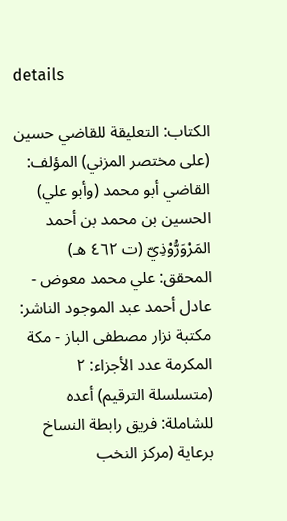details

الكتاب: التعليقة للقاضي حسين (على مختصر المزني) المؤلف: القاضي أبو محمد (وأبو علي) الحسين بن محمد بن أحمد المَرْوَرُّوْذِيّ (ت ٤٦٢ هـ) المحقق: علي محمد معوض - عادل أحمد عبد الموجود الناشر: مكتبة نزار مصطفى الباز - مكة المكرمة عدد الأجزاء: ٢ (متسلسلة الترقيم) أعده للشاملة: فريق رابطة النساخ برعاية (مركز النخب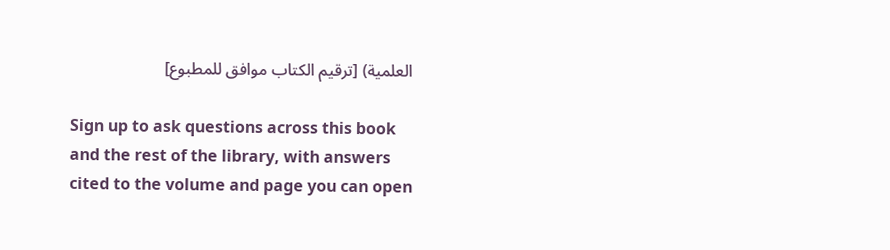العلمية) [ترقيم الكتاب موافق للمطبوع]

Sign up to ask questions across this book and the rest of the library, with answers cited to the volume and page you can open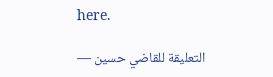here.

التعليقة للقاضي حسين —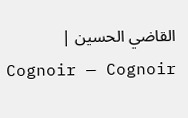القاضي الحسين | Cognoir — Cognoir